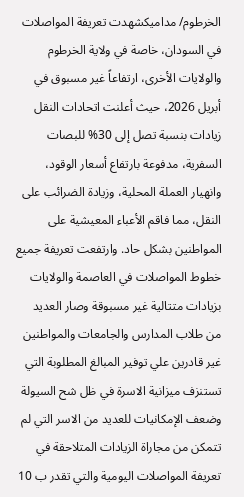الخرطوم/ مداميكشهدت تعريفة المواصلات في السودان، خاصة في ولاية الخرطوم والولايات الأخرى، ارتفاعاً غير مسبوق في أبريل 2026، حيث أعلنت اتحادات النقل زيادات بنسبة تصل إلى 30% للبصات السفرية، مدفوعة بارتفاع أسعار الوقود، وانهيار العملة المحلية، وزيادة الضرائب على النقل، مما فاقم الأعباء المعيشية على المواطنين بشكل حاد. وارتفعت تعريفة جميع خطوط المواصلات في العاصمة والولايات بزيادات متتالية غير مسبوقة وصار العديد من طلاب المدارس والجامعات والمواطنين غير قادرين علي توفير المبالغ المطلوبة التي تستنزف ميزانية الاسرة في ظل شح السيولة وضعف الإمكانيات للعديد من الاسر التي لم تتمكن من مجاراة الزيادات المتلاحقة في تعريفة المواصلات اليومية والتي تقدر ب 10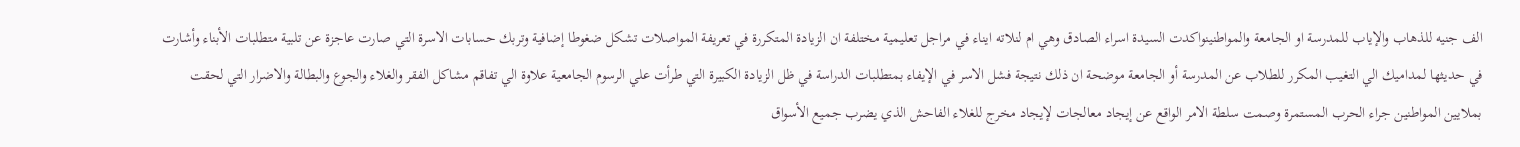الف جنيه للذهاب والإياب للمدرسة او الجامعة والمواطنينواكدت السيدة اسراء الصادق وهي ام لنلاته ايناء في مراجل تعليمية مختلفة ان الزيادة المتكررة في تعريفة المواصلات تشكل ضغوطا إضافية وتربك حسابات الاسرة التي صارت عاجزة عن تلبية متطلبات الأبناء وأشارت في حديثها لمداميك الي التغيب المكرر للطلاب عن المدرسة أو الجامعة موضحة ان ذلك نتيجة فشل الاسر في الإيفاء بمتطلبات الدراسة في ظل الزيادة الكبيرة التي طرأت علي الرسوم الجامعية علاوة الي تفاقم مشاكل الفقر والغلاء والجوع والبطالة والاضرار التي لحقت بملايين المواطنين جراء الحرب المستمرة وصمت سلطة الامر الواقع عن إيجاد معالجات لإيجاد مخرج للغلاء الفاحش الذي يضرب جميع الأسواق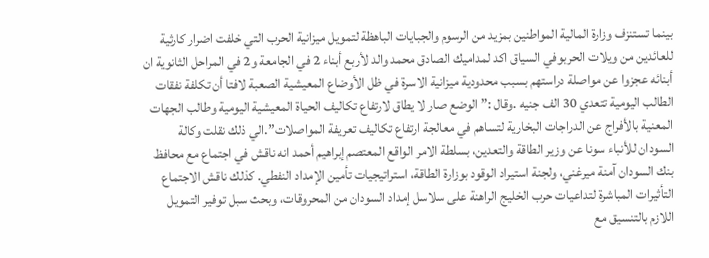بينما تستنزف وزارة المالية المواطنين بمزيد من الرسوم والجبايات الباهظة لتمويل ميزانية الحرب التي خلفت اضرار كارثية للعائدين من ويلات الحربوفي السياق اكد لمداميك الصادق محمد والد لأربع أبناء 2 في الجامعة و2 في المراحل الثانوية ان أبنائه عجزوا عن مواصلة دراستهم بسبب محدودية ميزانية الاسرة في ظل الأوضاع المعيشية الصعبة لافتا أن تكلفة نفقات الطالب اليومية تتعدي 30 الف جنيه .وقال :” الوضع صار لا يطاق لارتفاع تكاليف الحياة المعيشية اليومية وطالب الجهات المعنية بالأفراج عن الدراجات البخارية لتساهم في معالجة ارتفاع تكاليف تعريفة المواصلات”.الي ذلك نقلت وكالة السودان للأنباء سونا عن وزير الطاقة والتعدين، بسلطة الامر الواقع المعتصم إبراهيم أحمد انه ناقش في اجتماع مع محافظ بنك السودان آمنة ميرغني، ولجنة استيراد الوقود بوزارة الطاقة، استراتيجيات تأمين الإمداد النفطي. كذلك ناقش الاجتماع التأثيرات المباشرة لتداعيات حرب الخليج الراهنة على سلاسل إمداد السودان من المحروقات، وبحث سبل توفير التمويل اللازم بالتنسيق مع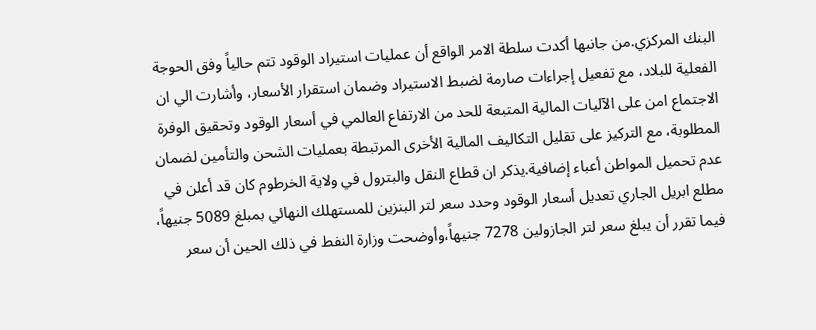البنك المركزي.من جانبها أكدت سلطة الامر الواقع أن عمليات استيراد الوقود تتم حالياً وفق الحوجة الفعلية للبلاد، مع تفعيل إجراءات صارمة لضبط الاستيراد وضمان استقرار الأسعار، وأشارت الي ان الاجتماع امن على الآليات المالية المتبعة للحد من الارتفاع العالمي في أسعار الوقود وتحقيق الوفرة المطلوبة، مع التركيز على تقليل التكاليف المالية الأخرى المرتبطة بعمليات الشحن والتأمين لضمان عدم تحميل المواطن أعباء إضافية.يذكر ان قطاع النقل والبترول في ولاية الخرطوم كان قد أعلن في مطلع ابريل الجاري تعديل أسعار الوقود وحدد سعر لتر البنزين للمستهلك النهائي بمبلغ 5089 جنيهاً، فيما تقرر أن يبلغ سعر لتر الجازولين 7278 جنيهاً،وأوضحت وزارة النفط في ذلك الحين أن سعر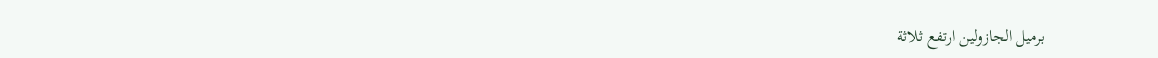برميل الجازولين ارتفع ثلاثة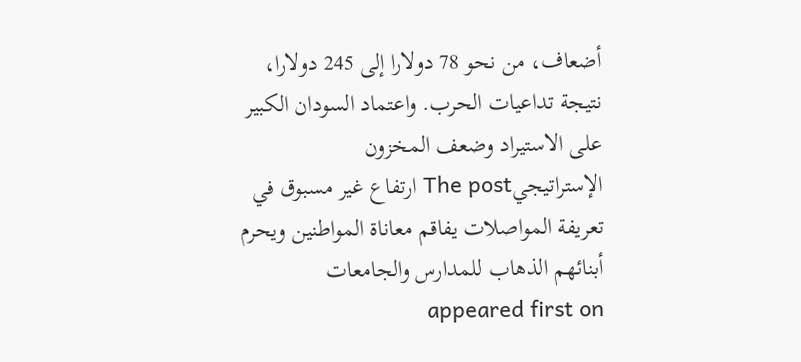أضعاف، من نحو 78 دولارا إلى 245 دولارا، نتيجة تداعيات الحرب. واعتماد السودان الكبير على الاستيراد وضعف المخزون الإستراتيجيThe post ارتفاع غير مسبوق في تعريفة المواصلات يفاقم معاناة المواطنين ويحرم أبنائهم الذهاب للمدارس والجامعات appeared first on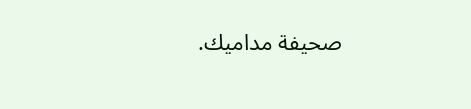صحيفة مداميك.